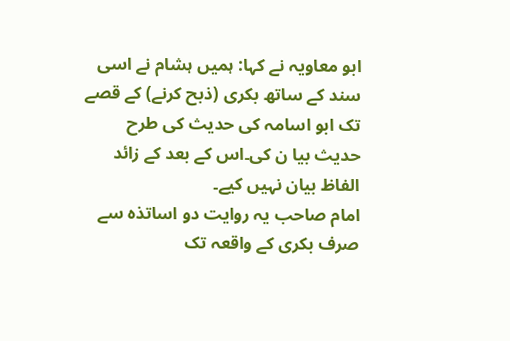ابو معاویہ نے کہا: ہمیں ہشام نے اسی سند کے ساتھ بکری (ذبح کرنے) کے قصے تک ابو اسامہ کی حدیث کی طرح حدیث بیا ن کی۔اس کے بعد کے زائد الفاظ بیان نہیں کیے۔
امام صاحب یہ روایت دو اساتذہ سے صرف بکری کے واقعہ تک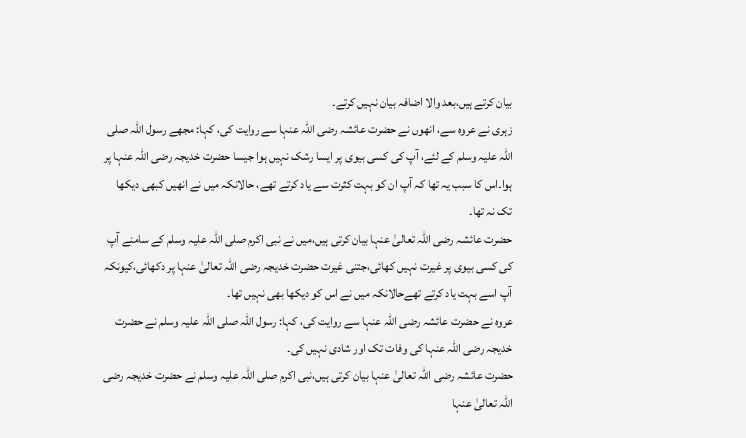بیان کرتے ہیں،بعد والا اضافہ بیان نہیں کرتے۔
زہری نے عروہ سے، انھوں نے حضرت عائشہ رضی اللہ عنہا سے روایت کی، کہا: مجھے رسول اللہ صلی اللہ علیہ وسلم کے لئے، آپ کی کسی بیوی پر ایسا رشک نہیں ہوا جیسا حضرت خدیجہ رضی اللہ عنہا پر ہوا۔اس کا سبب یہ تھا کہ آپ ان کو بہت کثرت سے یاد کرتے تھے، حالانکہ میں نے انھیں کبھی دیکھا تک نہ تھا۔
حضرت عائشہ رضی اللہ تعالیٰ عنہا بیان کرتی ہیں،میں نے نبی اکرم صلی اللہ علیہ وسلم کے سامنے آپ کی کسی بیوی پر غیرت نہیں کھائی،جتنی غیرت حضرت خدیجہ رضی اللہ تعالیٰ عنہا پر دکھائی،کیونکہ آپ اسے بہت یاد کرتے تھےحالانکہ میں نے اس کو دیکھا بھی نہیں تھا۔
عروہ نے حضرت عائشہ رضی اللہ عنہا سے روایت کی، کہا: رسول اللہ صلی اللہ علیہ وسلم نے حضرت خدیجہ رضی اللہ عنہا کی وفات تک اور شادی نہیں کی۔
حضرت عائشہ رضی اللہ تعالیٰ عنہا بیان کرتی ہیں،نبی اکرم صلی اللہ علیہ وسلم نے حضرت خدیجہ رضی اللہ تعالیٰ عنہا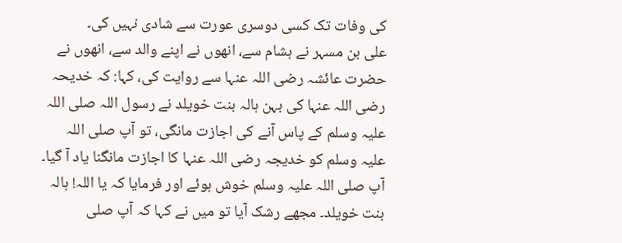کی وفات تک کسی دوسری عورت سے شادی نہیں کی۔
علی بن مسہر نے ہشام سے، انھوں نے اپنے والد سے، انھوں نے حضرت عائشہ رضی اللہ عنہا سے روایت کی، کہا: کہ خدیحہ رضی اللہ عنہا کی بہن ہالہ بنت خویلد نے رسول اللہ صلی اللہ علیہ وسلم کے پاس آنے کی اجازت مانگی، تو آپ صلی اللہ علیہ وسلم کو خدیجہ رضی اللہ عنہا کا اجازت مانگنا یاد آ گیا۔ آپ صلی اللہ علیہ وسلم خوش ہوئے اور فرمایا کہ یا اللہ! ہالہ بنت خویلد۔ مجھے رشک آیا تو میں نے کہا کہ آپ صلی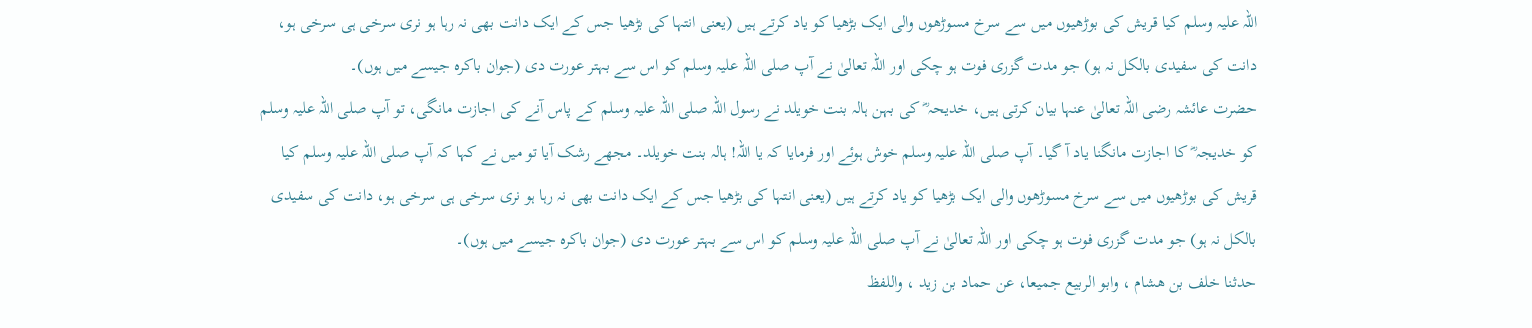اللہ علیہ وسلم کیا قریش کی بوڑھیوں میں سے سرخ مسوڑھوں والی ایک بڑھیا کو یاد کرتے ہیں (یعنی انتہا کی بڑھیا جس کے ایک دانت بھی نہ رہا ہو نری سرخی ہی سرخی ہو، دانت کی سفیدی بالکل نہ ہو) جو مدت گزری فوت ہو چکی اور اللہ تعالیٰ نے آپ صلی اللہ علیہ وسلم کو اس سے بہتر عورت دی (جوان باکرہ جیسے میں ہوں)۔
حضرت عائشہ رضی اللہ تعالیٰ عنہا بیان کرتی ہیں، خدیحہ ؓ کی بہن ہالہ بنت خویلد نے رسول اللہ صلی اللہ علیہ وسلم کے پاس آنے کی اجازت مانگی، تو آپ صلی اللہ علیہ وسلم کو خدیجہ ؓ کا اجازت مانگنا یاد آ گیا۔ آپ صلی اللہ علیہ وسلم خوش ہوئے اور فرمایا کہ یا اللہ! ہالہ بنت خویلد۔ مجھے رشک آیا تو میں نے کہا کہ آپ صلی اللہ علیہ وسلم کیا قریش کی بوڑھیوں میں سے سرخ مسوڑھوں والی ایک بڑھیا کو یاد کرتے ہیں (یعنی انتہا کی بڑھیا جس کے ایک دانت بھی نہ رہا ہو نری سرخی ہی سرخی ہو، دانت کی سفیدی بالکل نہ ہو) جو مدت گزری فوت ہو چکی اور اللہ تعالیٰ نے آپ صلی اللہ علیہ وسلم کو اس سے بہتر عورت دی (جوان باکرہ جیسے میں ہوں)۔
حدثنا خلف بن هشام ، وابو الربيع جميعا، عن حماد بن زيد ، واللفظ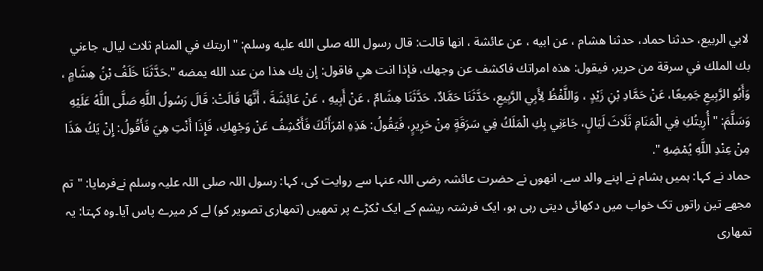لابي الربيع، حدثنا حماد، حدثنا هشام ، عن ابيه ، عن عائشة ، انها قالت: قال رسول الله صلى الله عليه وسلم: " اريتك في المنام ثلاث ليال، جاءني بك الملك في سرقة من حرير، فيقول: هذه امراتك فاكشف عن وجهك، فإذا انت هي فاقول: إن يك هذا من عند الله يمضه ".حَدَّثَنَا خَلَفُ بْنُ هِشَامٍ ، وَأَبُو الرَّبِيعِ جَمِيعًا، عَنْ حَمَّادِ بْنِ زَيْدٍ ، وَاللَّفْظُ لِأَبِي الرَّبِيعِ، حَدَّثَنَا حَمَّادٌ، حَدَّثَنَا هِشَامٌ ، عَنْ أَبِيهِ ، عَنْ عَائِشَةَ ، أَنَّهَا قَالَتْ: قَالَ رَسُولُ اللَّهِ صَلَّى اللَّهُ عَلَيْهِ وَسَلَّمَ: " أُرِيتُكِ فِي الْمَنَامِ ثَلَاثَ لَيَالٍ، جَاءَنِي بِكِ الْمَلَكُ فِي سَرَقَةٍ مِنْ حَرِيرٍ، فَيَقُولُ: هَذِهِ امْرَأَتُكَ فَأَكْشِفُ عَنْ وَجْهِكِ، فَإِذَا أَنْتِ هِيَ فَأَقُولُ: إِنْ يَكُ هَذَا مِنْ عِنْدِ اللَّهِ يُمْضِهِ ".
حماد نے کہا: ہمیں ہشام نے اپنے والد سے، انھوں نے حضرت عائشہ رضی اللہ عنہا سے روایت کی، کہا: رسول اللہ صلی اللہ علیہ وسلم نےفرمایا: "تم مجھے تین راتوں تک خواب میں دکھائی دیتی رہی ہو، ایک فرشتہ ریشم کے ایک ٹکڑے پر تمھیں (تمھاری تصویر کو) لے کر میرے پاس آیا۔وہ کہتا: یہ تمھاری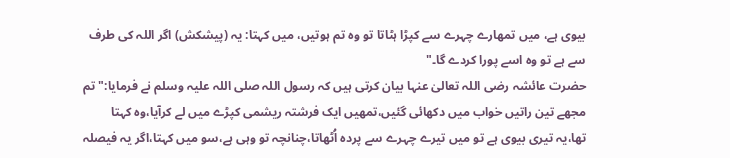بیوی ہے، میں تمھارے چہرے سے کپڑا ہٹاتا تو وہ تم ہوتیں، میں کہتا: یہ (پیشکش) اگر اللہ کی طرف سے ہے تو وہ اسے پورا کردے گا۔"
حضرت عائشہ رضی اللہ تعالیٰ عنہا بیان کرتی ہیں کہ رسول اللہ صلی اللہ علیہ وسلم نے فرمایا:"تم مجھے تین راتیں خواب میں دکھائی گئیں،تمھیں ایک فرشتہ ریشمی کپڑے میں لے کرآیا،وہ کہتا تھا،یہ تیری بیوی ہے تو میں تیرے چہرے سے پردہ اُٹھاتا،چنانچہ تو وہی ہے،سو میں کہتا،اگر یہ فیصلہ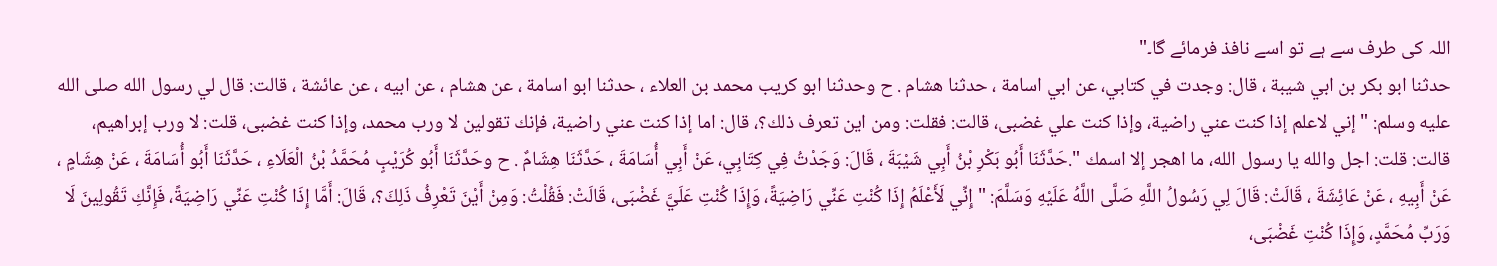اللہ کی طرف سے ہے تو اسے نافذ فرمائے گا۔"
حدثنا ابو بكر بن ابي شيبة ، قال: وجدت في كتابي، عن ابي اسامة ، حدثنا هشام . ح وحدثنا ابو كريب محمد بن العلاء ، حدثنا ابو اسامة ، عن هشام ، عن ابيه ، عن عائشة ، قالت: قال لي رسول الله صلى الله عليه وسلم: " إني لاعلم إذا كنت عني راضية، وإذا كنت علي غضبى، قالت: فقلت: ومن اين تعرف ذلك؟، قال: اما إذا كنت عني راضية، فإنك تقولين لا ورب محمد، وإذا كنت غضبى، قلت: لا ورب إبراهيم، قالت: قلت: اجل والله يا رسول الله، ما اهجر إلا اسمك ".حَدَّثَنَا أَبُو بَكْرِ بْنُ أَبِي شَيْبَةَ ، قَالَ: وَجَدْتُ فِي كِتَابِي، عَنْ أَبِي أُسَامَةَ ، حَدَّثَنَا هِشَامٌ . ح وحَدَّثَنَا أَبُو كُرَيْبٍ مُحَمَّدُ بْنُ الْعَلَاءِ ، حَدَّثَنَا أَبُو أُسَامَةَ ، عَنْ هِشَامٍ ، عَنْ أَبِيهِ ، عَنْ عَائِشَةَ ، قَالَتْ: قَالَ لِي رَسُولُ اللَّهِ صَلَّى اللَّهُ عَلَيْهِ وَسَلَّمَ: " إِنِّي لَأَعْلَمُ إِذَا كُنْتِ عَنِّي رَاضِيَةً، وَإِذَا كُنْتِ عَلَيَّ غَضْبَى، قَالَتْ: فَقُلْتُ: وَمِنْ أَيْنَ تَعْرِفُ ذَلِكَ؟، قَالَ: أَمَّا إِذَا كُنْتِ عَنِّي رَاضِيَةً، فَإِنَّكِ تَقُولِينَ لَا وَرَبِّ مُحَمَّدٍ، وَإِذَا كُنْتِ غَضْبَى،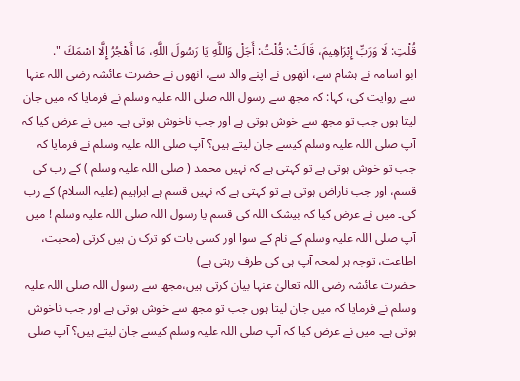قُلْتِ: لَا وَرَبِّ إِبْرَاهِيمَ، قَالَتْ: قُلْتُ: أَجَلْ وَاللَّهِ يَا رَسُولَ اللَّهِ، مَا أَهْجُرُ إِلَّا اسْمَكَ ".
ابو اسامہ نے ہشام سے، انھوں نے اپنے والد سے، انھوں نے حضرت عائشہ رضی اللہ عنہا سے روایت کی، کہا: کہ مجھ سے رسول اللہ صلی اللہ علیہ وسلم نے فرمایا کہ میں جان لیتا ہوں جب تو مجھ سے خوش ہوتی ہے اور جب ناخوش ہوتی ہے۔ میں نے عرض کیا کہ آپ صلی اللہ علیہ وسلم کیسے جان لیتے ہیں؟ آپ صلی اللہ علیہ وسلم نے فرمایا کہ جب تو خوش ہوتی ہے تو کہتی ہے کہ نہیں محمد ( صلی اللہ علیہ وسلم ) کے رب کی قسم، اور جب ناراض ہوتی ہے تو کہتی ہے کہ نہیں قسم ہے ابراہیم (علیہ السلام) کے رب کی۔ میں نے عرض کیا کہ بیشک اللہ کی قسم یا رسول اللہ صلی اللہ علیہ وسلم ! میں آپ صلی اللہ علیہ وسلم کے نام کے سوا اور کسی بات کو ترک ن ہیں کرتی (محبت، اطاعت، توجہ ہر لمحہ آپ ہی کی طرف رہتی ہے)
حضرت عائشہ رضی اللہ تعالیٰ عنہا بیان کرتی ہیں،مجھ سے رسول اللہ صلی اللہ علیہ وسلم نے فرمایا کہ میں جان لیتا ہوں جب تو مجھ سے خوش ہوتی ہے اور جب ناخوش ہوتی ہے۔ میں نے عرض کیا کہ آپ صلی اللہ علیہ وسلم کیسے جان لیتے ہیں؟ آپ صلی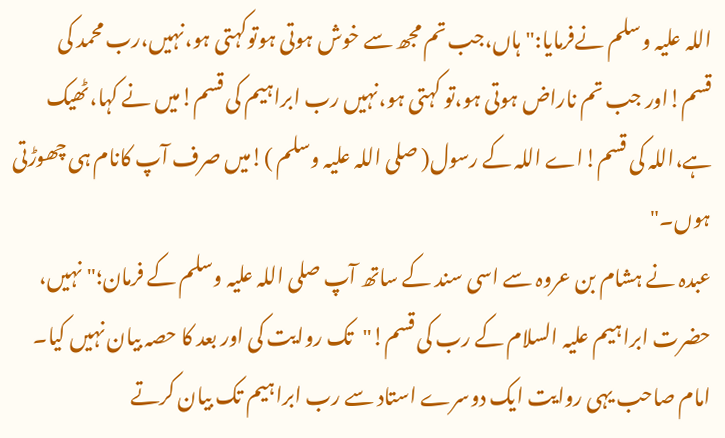اللہ علیہ وسلم نےفرمایا:"ہاں،جب تم مجھ سے خوش ہوتی ہوتوکہتی ہو،نہیں،رب محمد کی قسم!اور جب تم ناراض ہوتی ہو،تو کہتی ہو،نہیں رب ابراہیم کی قسم!میں نے کہا،ٹھیک ہے،اللہ کی قسم!اے اللہ کے رسول( صلی اللہ علیہ وسلم )!میں صرف آپ کانام ہی چھوڑتی ہوں۔"
عبدہ نے ہشام بن عروہ سے اسی سند کے ساتھ آپ صلی اللہ علیہ وسلم کے فرمان؛"نہیں، حضرت ابراہیم علیہ السلام کے رب کی قسم!"تک روایت کی اور بعد کا حصہ بیان نہیں کیا۔
امام صاحب یہی روایت ایک دوسرے استاد سے رب ابراہیم تک بیان کرتے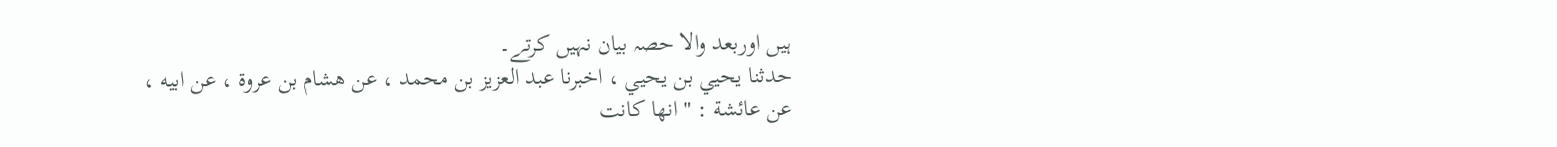ہیں اوربعد والا حصہ بیان نہیں کرتے۔
حدثنا يحيي بن يحيي ، اخبرنا عبد العزيز بن محمد ، عن هشام بن عروة ، عن ابيه ، عن عائشة : " انها كانت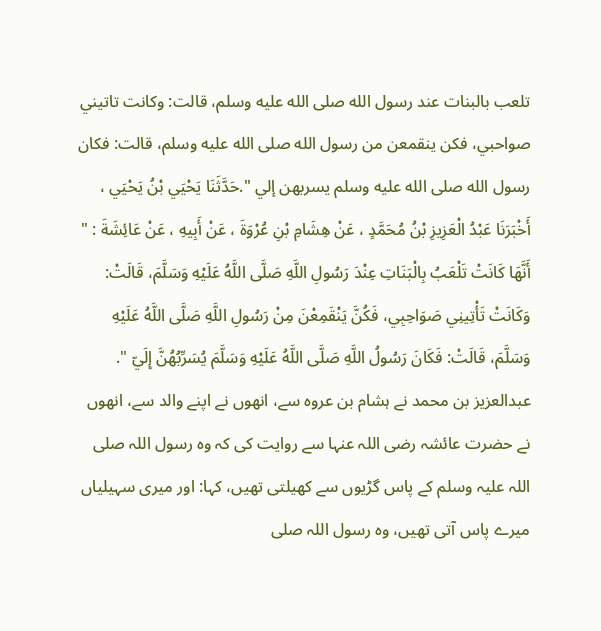تلعب بالبنات عند رسول الله صلى الله عليه وسلم، قالت: وكانت تاتيني صواحبي، فكن ينقمعن من رسول الله صلى الله عليه وسلم، قالت: فكان رسول الله صلى الله عليه وسلم يسربهن إلي ".حَدَّثَنَا يَحْيَي بْنُ يَحْيَي ، أَخْبَرَنَا عَبْدُ الْعَزِيزِ بْنُ مُحَمَّدٍ ، عَنْ هِشَامِ بْنِ عُرْوَةَ ، عَنْ أَبِيهِ ، عَنْ عَائِشَةَ : " أَنَّهَا كَانَتْ تَلْعَبُ بِالْبَنَاتِ عِنْدَ رَسُولِ اللَّهِ صَلَّى اللَّهُ عَلَيْهِ وَسَلَّمَ، قَالَتْ: وَكَانَتْ تَأْتِينِي صَوَاحِبِي، فَكُنَّ يَنْقَمِعْنَ مِنْ رَسُولِ اللَّهِ صَلَّى اللَّهُ عَلَيْهِ وَسَلَّمَ، قَالَتْ: فَكَانَ رَسُولُ اللَّهِ صَلَّى اللَّهُ عَلَيْهِ وَسَلَّمَ يُسَرِّبُهُنَّ إِلَيّ ".
عبدالعزیز بن محمد نے ہشام بن عروہ سے، انھوں نے اپنے والد سے، انھوں نے حضرت عائشہ رضی اللہ عنہا سے روایت کی کہ وہ رسول اللہ صلی اللہ علیہ وسلم کے پاس گڑیوں سے کھیلتی تھیں، کہا: اور میری سہیلیاں میرے پاس آتی تھیں، وہ رسول اللہ صلی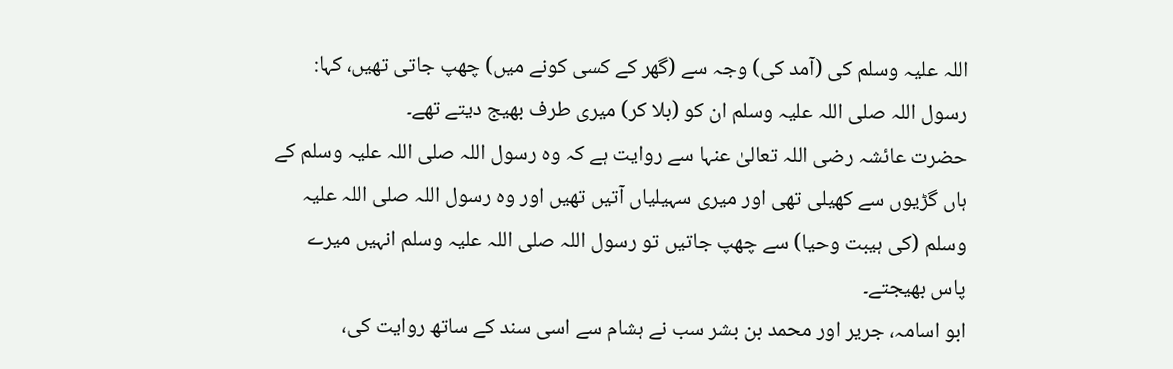اللہ علیہ وسلم کی (آمد کی) وجہ سے (گھر کے کسی کونے میں) چھپ جاتی تھیں، کہا: رسول اللہ صلی اللہ علیہ وسلم ان کو (بلا کر) میری طرف بھیج دیتے تھے۔
حضرت عائشہ رضی اللہ تعالیٰ عنہا سے روایت ہے کہ وہ رسول اللہ صلی اللہ علیہ وسلم کے ہاں گڑیوں سے کھیلی تھی اور میری سہیلیاں آتیں تھیں اور وہ رسول اللہ صلی اللہ علیہ وسلم (کی ہیبت وحیا) سے چھپ جاتیں تو رسول اللہ صلی اللہ علیہ وسلم انہیں میرے پاس بھیجتے۔
ابو اسامہ، جریر اور محمد بن بشر سب نے ہشام سے اسی سند کے ساتھ روایت کی،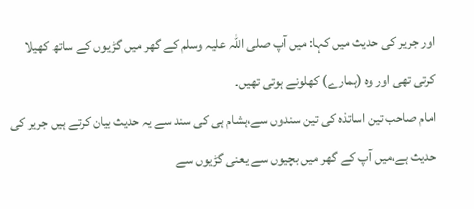اور جریر کی حدیث میں کہا: میں آپ صلی اللہ علیہ وسلم کے گھر میں گڑیوں کے ساتھ کھیلا کرتی تھی اور وہ (ہمارے) کھلونے ہوتی تھیں۔
امام صاحب تین اساتذہ کی تین سندوں سے،ہشام ہی کی سند سے یہ حدیث بیان کرتے ہیں جریر کی حدیث ہے،میں آپ کے گھر میں بچیوں سے یعنی گڑیوں سے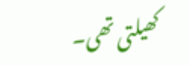کھیلتی تھی۔